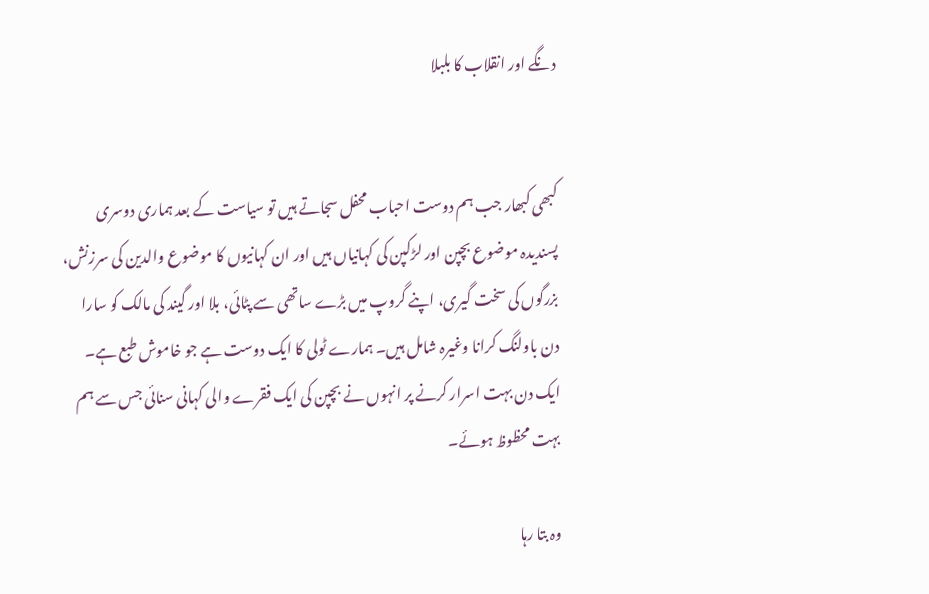دنگے اور انقلاب کا بلبلا


کبھی کبھار جب ہم دوست احباب محفل سجاتے ہیں تو سیاست کے بعد ہماری دوسری پسندیدہ موضوع بچپن اور لڑکپن کی کہانیاں ہیں اور ان کہانیوں کا موضوع والدین کی سرزنش، بزرگوں کی سخت گیری، اپنے گروپ میں بڑے ساتھی سے پٹائی، بلا اور گیند کی مالک کو سارا دن باولنگ کرانا وغیرہ شامل ہیں۔ ہمارے ٹولی کا ایک دوست ہے جو خاموش طبع ہے۔ ایک دن بہت اسرار کرنے پر انہوں نے بچپن کی ایک فقرے والی کہانی سنائی جس سے ہم بہت محظوظ ہوئے۔

وہ بتا رہا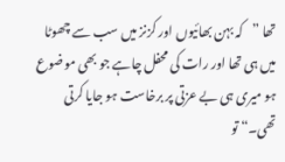تھا ”کہ بہن بھائیوں اور کزنز میں سب سے چھوٹا میں ہی تھا اور رات کی محفل چاہے جو بھی موضوع ہو میری ہی بے عزتی پر برخاست ہو جایا کرتی تھی۔“ تو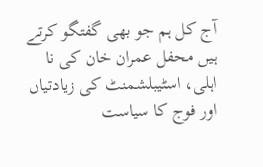آج کل ہم جو بھی گفتگو کرتے ہیں محفل عمران خان کی نا اہلی، اسٹیبلشمنٹ کی زیادتیاں اور فوج کا سیاست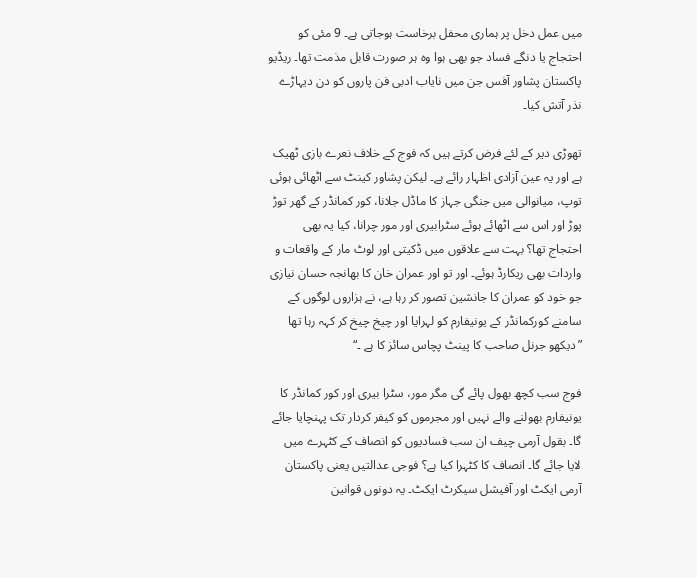میں عمل دخل پر ہماری محفل برخاست ہوجاتی ہے۔ 9 مئی کو احتجاج یا دنگے فساد جو بھی ہوا وہ ہر صورت قابل مذمت تھا۔ ریڈیو پاکستان پشاور آفس جن میں نایاب ادبی فن پاروں کو دن دیہاڑے نذر آتش کیا۔

تھوڑی دیر کے لئے فرض کرتے ہیں کہ فوج کے خلاف نعرے بازی ٹھیک ہے اور یہ عین آزادی اظہار رائے ہے۔ لیکن پشاور کینٹ سے اٹھائی ہوئی توپ، میانوالی میں جنگی جہاز کا ماڈل جلانا، کور کمانڈر کے گھر توڑ پوڑ اور اس سے اٹھائے ہوئے سٹرابیری اور مور چرانا، کیا یہ بھی احتجاج تھا؟ بہت سے علاقوں میں ڈکیتی اور لوٹ مار کے واقعات و واردات بھی ریکارڈ ہوئے۔ اور تو اور عمران خان کا بھانجہ حسان نیازی جو خود کو عمران کا جانشین تصور کر رہا ہے، نے ہزاروں لوگوں کے سامنے کورکمانڈر کے یونیفارم کو لہرایا اور چیخ چیخ کر کہہ رہا تھا ”دیکھو جرنل صاحب کا پینٹ پچاس سائز کا ہے ۔“

فوج سب کچھ بھول پائے گی مگر مور، سٹرا بیری اور کور کمانڈر کا یونیفارم بھولنے والے نہیں اور مجرموں کو کیفر کردار تک پہنچایا جائے گا۔ بقول آرمی چیف ان سب فسادیوں کو انصاف کے کٹہرے میں لایا جائے گا۔ انصاف کا کٹہرا کیا ہے؟ فوجی عدالتیں یعنی پاکستان آرمی ایکٹ اور آفیشل سیکرٹ ایکٹ۔ یہ دونوں قوانین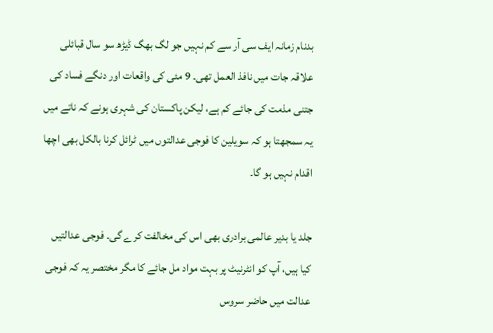بدنام زمانہ ایف سی آر سے کم نہیں جو لگ بھگ ڈیڑھ سو سال قبائلی علاقہ جات میں نافذ العمل تھی۔ 9 مئی کی واقعات اور دنگے فساد کی جتنی مذمت کی جائے کم ہے، لیکن پاکستان کی شہری ہونے کہ ناتے میں یہ سمجھتا ہو کہ سویلین کا فوجی عدالتوں میں ٹرائل کرنا بالکل بھی اچھا اقدام نہیں ہو گا۔

جلد یا بدیر عالمی برادری بھی اس کی مخالفت کرے گی۔ فوجی عدالتیں کیا ہیں، آپ کو انٹرنیٹ پر بہت مواد مل جائے کا مگر مختصر یہ کہ فوجی عدالت میں حاضر سروس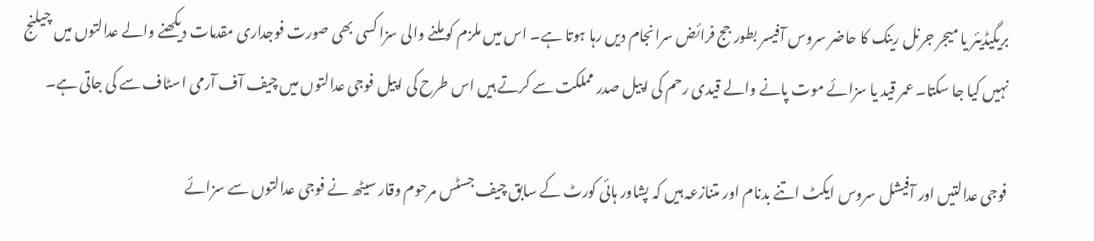بریگیڈیئر یا میجر جرنل رینک کا حاضر سروس آفیسر بطور جج فرائض سرانجام دیں رہا ہوتا ہے۔ اس میں ملزم کو ملنے والی سزا کسی بھی صورت فوجداری مقدمات دیکھنے والے عدالتوں میں چیلنج نہیں کیا جا سکتا۔ عمر قید یا سزائے موت پانے والے قیدی رحم کی اپیل صدر مملکت سے کرتے ہیں اس طرح کی اپیل فوجی عدالتوں میں چیف آف آرمی اسٹاف سے کی جاتی ہے۔

فوجی عدالتیں اور آفیشل سروس ایکٹ اتنے بدنام اور متنازعہ ہیں کہ پشاور ہائی کورٹ کے سابق چیف جسٹس مرحوم وقار سیٹھ نے فوجی عدالتوں سے سزائے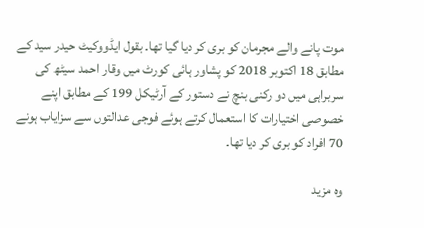موت پانے والے مجرمان کو بری کر دیا گیا تھا۔ بقول ایڈووکیٹ حیدر سید کے مطابق 18 اکتوبر 2018 کو پشاور ہائی کورٹ میں وقار احمد سیٹھ کی سربراہی میں دو رکنی بنچ نے دستور کے آرٹیکل 199 کے مطابق اپنے خصوصی اختیارات کا استعمال کرتے ہوئے فوجی عدالتوں سے سزایاب ہونے 70 افراد کو بری کر دیا تھا۔

وہ مزید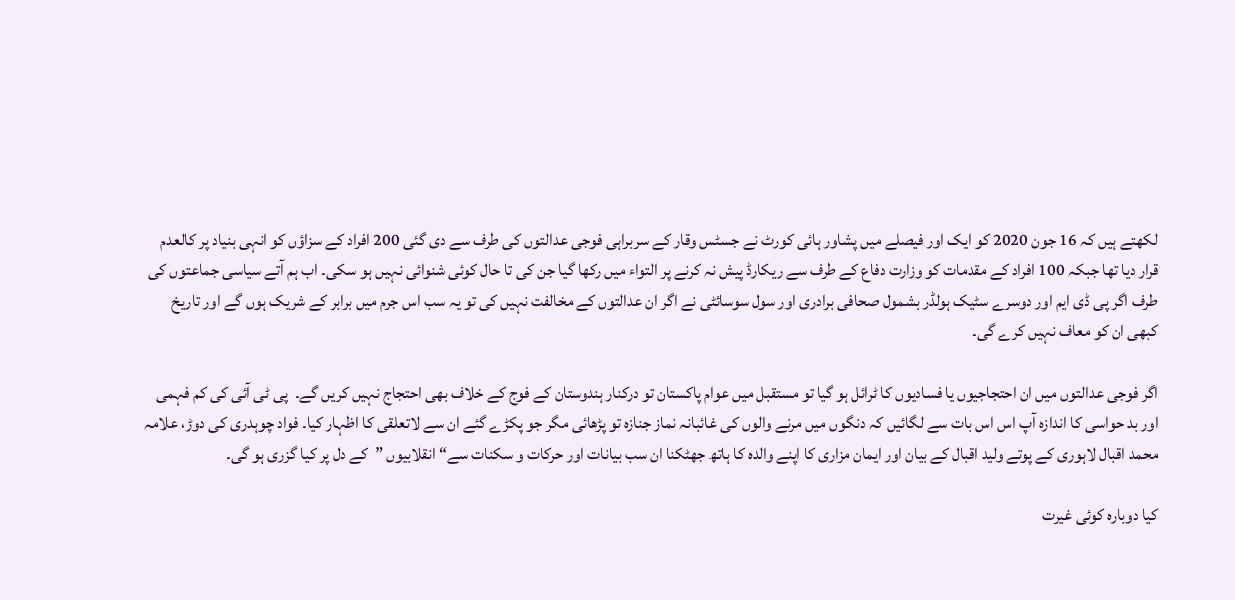لکھتے ہیں کہ 16 جون 2020 کو ایک اور فیصلے میں پشاور ہائی کورٹ نے جسٹس وقار کے سربراہی فوجی عدالتوں کی طرف سے دی گئی 200 افراد کے سزاؤں کو انہی بنیاد پر کالعدم قرار دیا تھا جبکہ 100 افراد کے مقدمات کو وزارت دفاع کے طرف سے ریکارڈ پیش نہ کرنے پر التواء میں رکھا گیا جن کی تا حال کوئی شنوائی نہیں ہو سکی۔ اب ہم آتے سیاسی جماعتوں کی طرف اگر پی ڈی ایم اور دوسرے سٹیک ہولڈر بشمول صحافی برادری اور سول سوسائٹی نے اگر ان عدالتوں کے مخالفت نہیں کی تو یہ سب اس جرم میں برابر کے شریک ہوں گے اور تاریخ کبھی ان کو معاف نہیں کرے گی۔

اگر فوجی عدالتوں میں ان احتجاجیوں یا فسادیوں کا ٹرائل ہو گیا تو مستقبل میں عوام پاکستان تو درکنار ہندوستان کے فوج کے خلاف بھی احتجاج نہیں کریں گے۔  پی ٹی آئی کی کم فہمی اور بد حواسی کا اندازہ آپ اس اس بات سے لگائیں کہ دنگوں میں مرنے والوں کی غائبانہ نماز جنازہ تو پڑھائی مگر جو پکڑے گئے ان سے لاتعلقی کا اظہار کیا۔ فواد چوہدری کی دوڑ، علامہ محمد اقبال لاہوری کے پوتے ولید اقبال کے بیان اور ایمان مزاری کا اپنے والدہ کا ہاتھ جھٹکنا ان سب بیانات اور حرکات و سکنات سے“ انقلابیوں ”کے دل پر کیا گزری ہو گی۔

کیا دوبارہ کوئی غیرت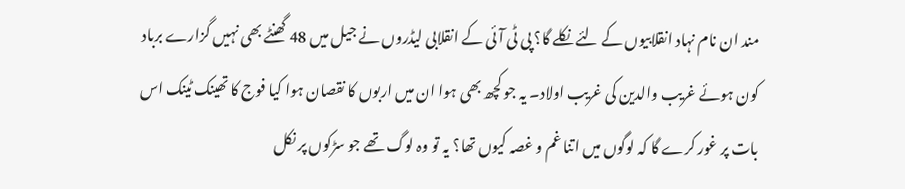مند ان نام نہاد انقلابیوں کے لئے نکلے گا؟ پی ٹی آئی کے انقلابی لیڈروں نے جیل میں 48 گھنٹے بھی نہیں گزارے برباد کون ہوئے غریب والدین کی غریب اولاد۔ یہ جو کچھ بھی ہوا ان میں اربوں کا نقصان ہوا کیا فوج کا تھینک ٹینک اس بات پر غور کرے گا کہ لوگوں میں اتنا غم و غصہ کیوں تھا؟ یہ تو وہ لوگ تھے جو سڑکوں پر نکل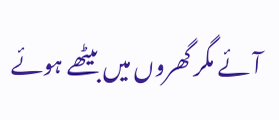آئے مگر گھروں میں بیٹھے ہوئے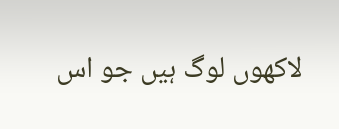لاکھوں لوگ ہیں جو اس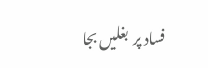فساد پر  بغلیں بجا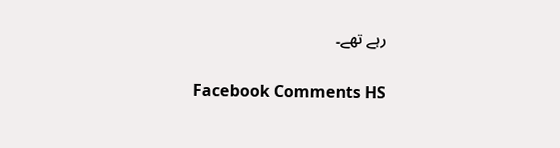رہے تھے۔

Facebook Comments HS